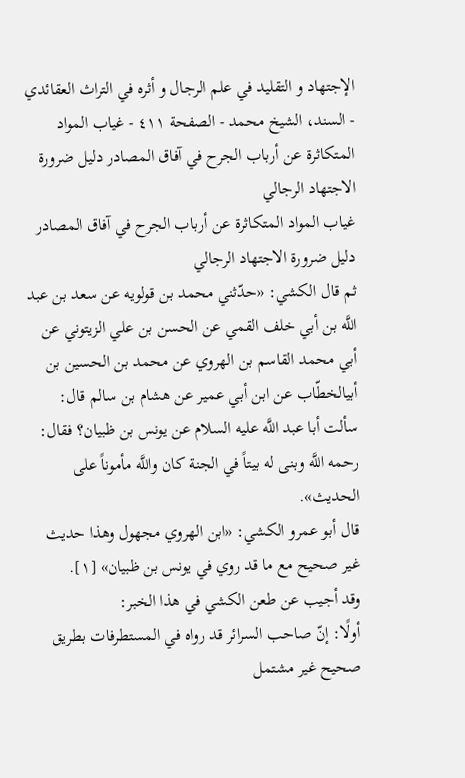الإجتهاد و التقليد في علم الرجال و أثره في التراث العقائدي - السند، الشيخ محمد - الصفحة ٤١١ - غياب المواد المتكاثرة عن أرباب الجرح في آفاق المصادر دليل ضرورة الاجتهاد الرجالي
غياب المواد المتكاثرة عن أرباب الجرح في آفاق المصادر دليل ضرورة الاجتهاد الرجالي
ثم قال الكشي: «حدّثني محمد بن قولويه عن سعد بن عبد اللَّه بن أبي خلف القمي عن الحسن بن علي الزيتوني عن أبي محمد القاسم بن الهروي عن محمد بن الحسين بن أبيالخطّاب عن ابن أبي عمير عن هشام بن سالم قال:
سألت أبا عبد اللَّه عليه السلام عن يونس بن ظبيان؟ فقال: رحمه اللَّه وبنى له بيتاً في الجنة كان واللَّه مأموناً على الحديث».
قال أبو عمرو الكشي: «ابن الهروي مجهول وهذا حديث غير صحيح مع ما قد روي في يونس بن ظبيان» [١].
وقد أجيب عن طعن الكشي في هذا الخبر:
أولًا: إنّ صاحب السرائر قد رواه في المستطرفات بطريق صحيح غير مشتمل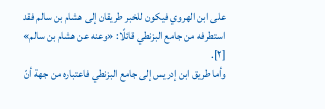على ابن الهروي فيكون للخبر طريقان إلى هشام بن سالم فقد استطرفه من جامع البزنطي قائلًا: «وعنه عن هشام بن سالم» [٢].
وأما طريق ابن إدريس إلى جامع البزنطي فاعتباره من جهة أنّ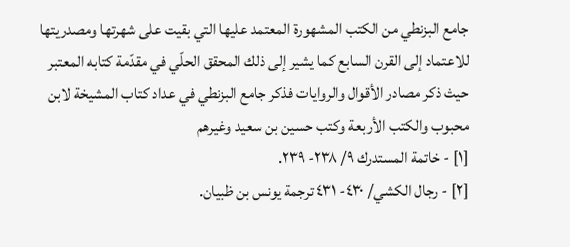جامع البزنطي من الكتب المشهورة المعتمد عليها التي بقيت على شهرتها ومصدريتها للاعتماد إلى القرن السابع كما يشير إلى ذلك المحقق الحلّي في مقدّمة كتابه المعتبر حيث ذكر مصادر الأقوال والروايات فذكر جامع البزنطي في عداد كتاب المشيخة لابن محبوب والكتب الأربعة وكتب حسين بن سعيد وغيرهم
[١] - خاتمة المستدرك ٩/ ٢٣٨- ٢٣٩.
[٢] - رجال الكشي/ ٤٣٠- ٤٣١ ترجمة يونس بن ظبيان.